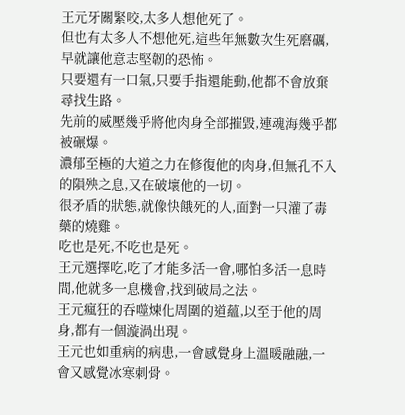王元牙關緊咬,太多人想他死了。
但也有太多人不想他死,這些年無數次生死磨礪,早就讓他意志堅韌的恐怖。
只要還有一口氣,只要手指還能動,他都不會放棄尋找生路。
先前的威壓幾乎將他肉身全部摧毀,連魂海幾乎都被碾爆。
濃郁至極的大道之力在修復他的肉身,但無孔不入的隕殃之息,又在破壞他的一切。
很矛盾的狀態,就像快餓死的人,面對一只灌了毒藥的燒雞。
吃也是死,不吃也是死。
王元選擇吃,吃了才能多活一會,哪怕多活一息時間,他就多一息機會,找到破局之法。
王元瘋狂的吞噬煉化周圍的道蘊,以至于他的周身,都有一個漩渦出現。
王元也如重病的病患,一會感覺身上溫暖融融,一會又感覺冰寒刺骨。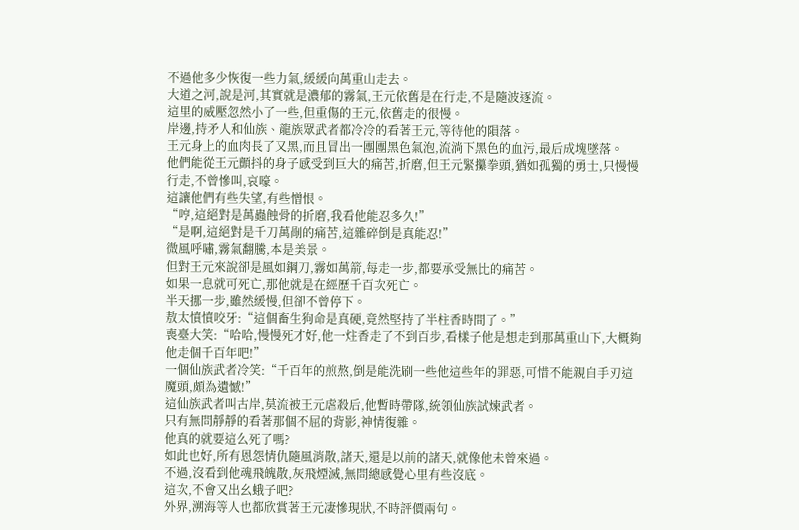不過他多少恢復一些力氣,緩緩向萬重山走去。
大道之河,說是河,其實就是濃郁的霧氣,王元依舊是在行走,不是隨波逐流。
這里的威壓忽然小了一些,但重傷的王元,依舊走的很慢。
岸邊,持矛人和仙族、龍族眾武者都冷冷的看著王元,等待他的隕落。
王元身上的血肉長了又黑,而且冒出一團團黑色氣泡,流淌下黑色的血污,最后成塊墜落。
他們能從王元顫抖的身子感受到巨大的痛苦,折磨,但王元緊攥拳頭,猶如孤獨的勇士,只慢慢行走,不曾慘叫,哀嚎。
這讓他們有些失望,有些憎恨。
“哼,這絕對是萬蟲蝕骨的折磨,我看他能忍多久!”
“是啊,這絕對是千刀萬剮的痛苦,這雜碎倒是真能忍!”
微風呼嘯,霧氣翻騰,本是美景。
但對王元來說卻是風如鋼刀,霧如萬箭,每走一步,都要承受無比的痛苦。
如果一息就可死亡,那他就是在經歷千百次死亡。
半天挪一步,雖然緩慢,但卻不曾停下。
敖太憤憤咬牙:“這個畜生狗命是真硬,竟然堅持了半柱香時間了。”
喪臺大笑:“哈哈,慢慢死才好,他一炷香走了不到百步,看樣子他是想走到那萬重山下,大概夠他走個千百年吧!”
一個仙族武者冷笑:“千百年的煎熬,倒是能洗刷一些他這些年的罪惡,可惜不能親自手刃這魔頭,頗為遺憾!”
這仙族武者叫古岸,莫流被王元虐殺后,他暫時帶隊,統領仙族試煉武者。
只有無問靜靜的看著那個不屈的背影,神情復雜。
他真的就要這么死了嗎?
如此也好,所有恩怨情仇隨風消散,諸天,還是以前的諸天,就像他未曾來過。
不過,沒看到他魂飛魄散,灰飛煙滅,無問總感覺心里有些沒底。
這次,不會又出幺蛾子吧?
外界,溯海等人也都欣賞著王元凄慘現狀,不時評價兩句。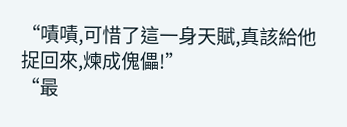“嘖嘖,可惜了這一身天賦,真該給他捉回來,煉成傀儡!”
“最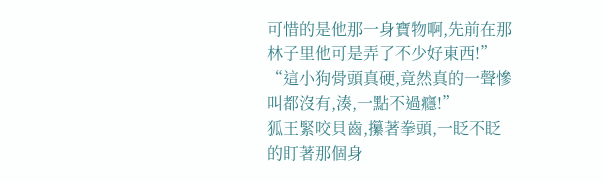可惜的是他那一身寶物啊,先前在那林子里他可是弄了不少好東西!”
“這小狗骨頭真硬,竟然真的一聲慘叫都沒有,湊,一點不過癮!”
狐王緊咬貝齒,攥著拳頭,一眨不眨的盯著那個身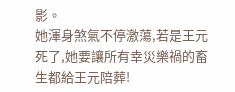影。
她渾身煞氣不停激蕩,若是王元死了,她要讓所有幸災樂禍的畜生都給王元陪葬!